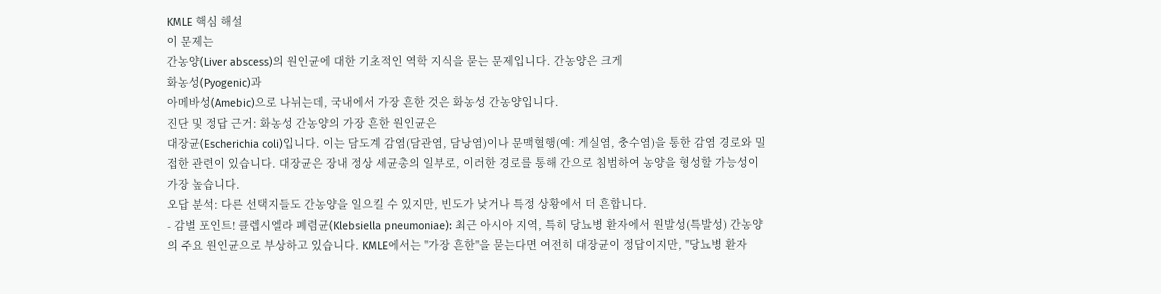KMLE 핵심 해설
이 문제는
간농양(Liver abscess)의 원인균에 대한 기초적인 역학 지식을 묻는 문제입니다. 간농양은 크게
화농성(Pyogenic)과
아메바성(Amebic)으로 나뉘는데, 국내에서 가장 흔한 것은 화농성 간농양입니다.
진단 및 정답 근거: 화농성 간농양의 가장 흔한 원인균은
대장균(Escherichia coli)입니다. 이는 담도계 감염(담관염, 담낭염)이나 문맥혈행(예: 게실염, 충수염)을 통한 감염 경로와 밀접한 관련이 있습니다. 대장균은 장내 정상 세균총의 일부로, 이러한 경로를 통해 간으로 침범하여 농양을 형성할 가능성이 가장 높습니다.
오답 분석: 다른 선택지들도 간농양을 일으킬 수 있지만, 빈도가 낮거나 특정 상황에서 더 흔합니다.
- 감별 포인트! 클렙시엘라 폐렴균(Klebsiella pneumoniae): 최근 아시아 지역, 특히 당뇨병 환자에서 원발성(특발성) 간농양의 주요 원인균으로 부상하고 있습니다. KMLE에서는 "가장 흔한"을 묻는다면 여전히 대장균이 정답이지만, "당뇨병 환자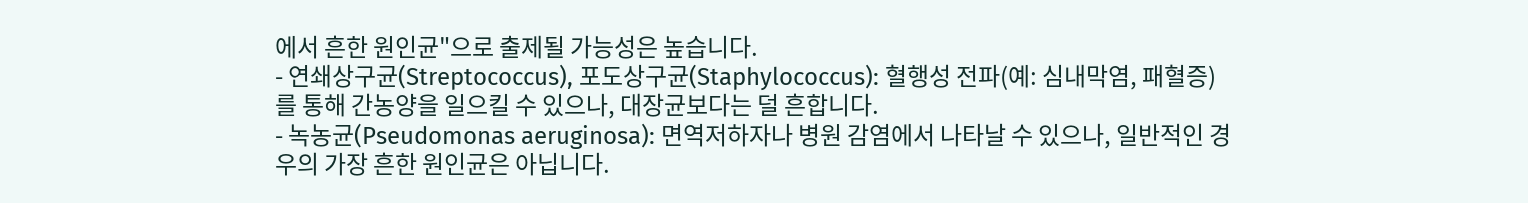에서 흔한 원인균"으로 출제될 가능성은 높습니다.
- 연쇄상구균(Streptococcus), 포도상구균(Staphylococcus): 혈행성 전파(예: 심내막염, 패혈증)를 통해 간농양을 일으킬 수 있으나, 대장균보다는 덜 흔합니다.
- 녹농균(Pseudomonas aeruginosa): 면역저하자나 병원 감염에서 나타날 수 있으나, 일반적인 경우의 가장 흔한 원인균은 아닙니다.